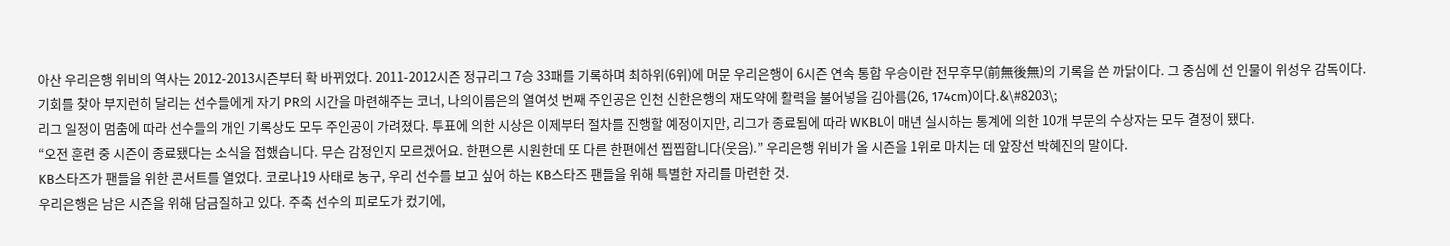아산 우리은행 위비의 역사는 2012-2013시즌부터 확 바뀌었다. 2011-2012시즌 정규리그 7승 33패를 기록하며 최하위(6위)에 머문 우리은행이 6시즌 연속 통합 우승이란 전무후무(前無後無)의 기록을 쓴 까닭이다. 그 중심에 선 인물이 위성우 감독이다.
기회를 찾아 부지런히 달리는 선수들에게 자기 PR의 시간을 마련해주는 코너, 나의이름은의 열여섯 번째 주인공은 인천 신한은행의 재도약에 활력을 불어넣을 김아름(26, 174cm)이다.&\#8203\;
리그 일정이 멈춤에 따라 선수들의 개인 기록상도 모두 주인공이 가려졌다. 투표에 의한 시상은 이제부터 절차를 진행할 예정이지만, 리그가 종료됨에 따라 WKBL이 매년 실시하는 통계에 의한 10개 부문의 수상자는 모두 결정이 됐다.
“오전 훈련 중 시즌이 종료됐다는 소식을 접했습니다. 무슨 감정인지 모르겠어요. 한편으론 시원한데 또 다른 한편에선 찝찝합니다(웃음).” 우리은행 위비가 올 시즌을 1위로 마치는 데 앞장선 박혜진의 말이다.
KB스타즈가 팬들을 위한 콘서트를 열었다. 코로나19 사태로 농구, 우리 선수를 보고 싶어 하는 KB스타즈 팬들을 위해 특별한 자리를 마련한 것.
우리은행은 남은 시즌을 위해 담금질하고 있다. 주축 선수의 피로도가 컸기에,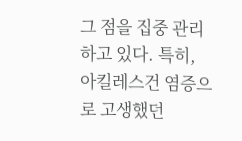그 점을 집중 관리하고 있다. 특히, 아킬레스건 염증으로 고생했던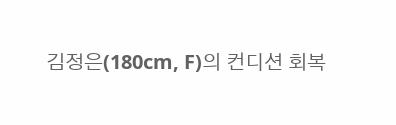김정은(180cm, F)의 컨디션 회복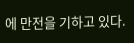에 만전을 기하고 있다.